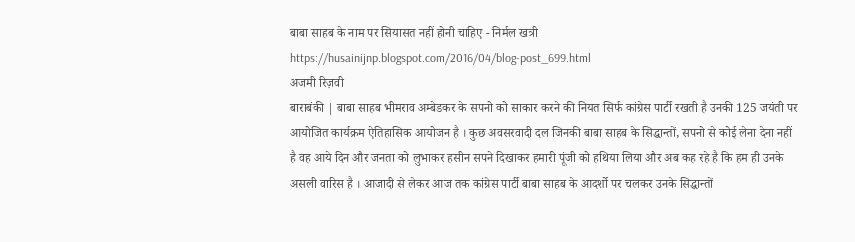बाबा साहब के नाम पर सियासत नहीं होनी चाहिए - निर्मल खत्री
https://husainijnp.blogspot.com/2016/04/blog-post_699.html
अजमी रिज़वी
बाराबंकी | बाबा साहब भीमराव अम्बेडकर के सपनो को साकार करने की नियत सिर्फ कांग्रेस पार्टी रखती है उनकी 125 जयंती पर आयोजित कार्यक्रम ऐतिहासिक आयोजन है । कुछ अवसरवादी दल जिनकी बाबा साहब के सिद्धान्तों, सपनो से कोई लेना देना नहीं है वह आये दिन और जनता को लुभाकर हसीन सपने दिखाकर हमारी पूंजी को हथिया लिया और अब कह रहे है कि हम ही उनके असली वारिस है । आजादी से लेकर आज तक कांग्रेस पार्टी बाबा साहब के आदर्शो पर चलकर उनके सिद्धान्तों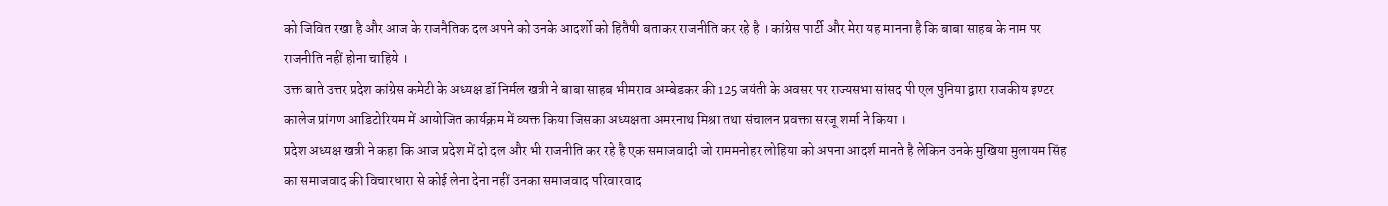को जिवित रखा है और आज के राजनैतिक दल अपने को उनके आदर्शो को हितैषी बताकर राजनीति कर रहे है । कांग्रेस पार्टी और मेरा यह मानना है कि बाबा साहब के नाम पर राजनीति नहीं होना चाहिये ।
उक्त बाते उत्तर प्रदेश कांग्रेस कमेटी के अध्यक्ष डॉ निर्मल खत्री ने बाबा साहब भीमराव अम्बेडकर की 125 जयंती के अवसर पर राज्यसभा सांसद पी एल पुनिया द्वारा राजकीय इण्टर कालेज प्रांगण आडिटोरियम में आयोजित कार्यक्रम में व्यक्त किया जिसका अध्यक्षता अमरनाथ मिश्रा तथा संचालन प्रवक्ता सरजू शर्मा ने किया ।
प्रदेश अध्यक्ष खत्री ने कहा कि आज प्रदेश में दो दल और भी राजनीति कर रहे है एक समाजवादी जो राममनोहर लोहिया को अपना आदर्श मानते है लेकिन उनके मुखिया मुलायम सिंह का समाजवाद की विचारधारा से कोई लेना देना नहीं उनका समाजवाद परिवारवाद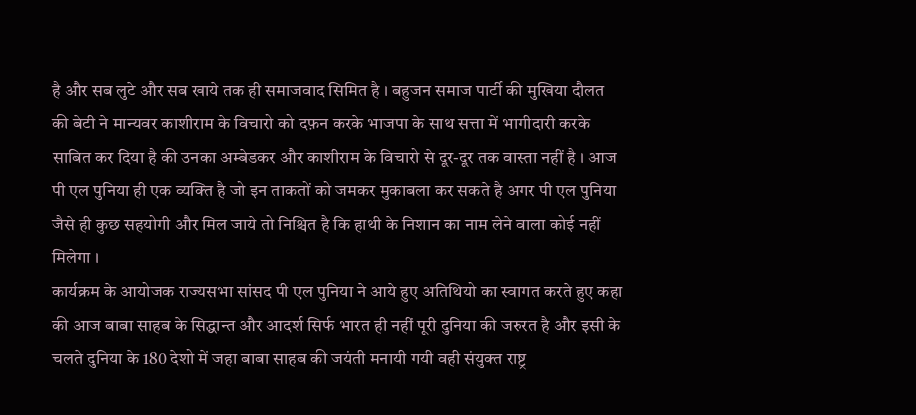है और सब लुटे और सब खाये तक ही समाजवाद सिमित है । बहुजन समाज पार्टी की मुखिया दौलत की बेटी ने मान्यवर काशीराम के विचारो को दफ़न करके भाजपा के साथ सत्ता में भागीदारी करके साबित कर दिया है की उनका अम्बेडकर और काशीराम के विचारो से दूर-दूर तक वास्ता नहीं है । आज पी एल पुनिया ही एक व्यक्ति है जो इन ताकतों को जमकर मुकाबला कर सकते है अगर पी एल पुनिया जैसे ही कुछ सहयोगी और मिल जाये तो निश्चित है कि हाथी के निशान का नाम लेने वाला कोई नहीं मिलेगा ।
कार्यक्रम के आयोजक राज्यसभा सांसद पी एल पुनिया ने आये हुए अतिथियो का स्वागत करते हुए कहा की आज बाबा साहब के सिद्धान्त और आदर्श सिर्फ भारत ही नहीं पूरी दुनिया की जरुरत है और इसी के चलते दुनिया के 180 देशो में जहा बाबा साहब की जयंती मनायी गयी वही संयुक्त राष्ट्र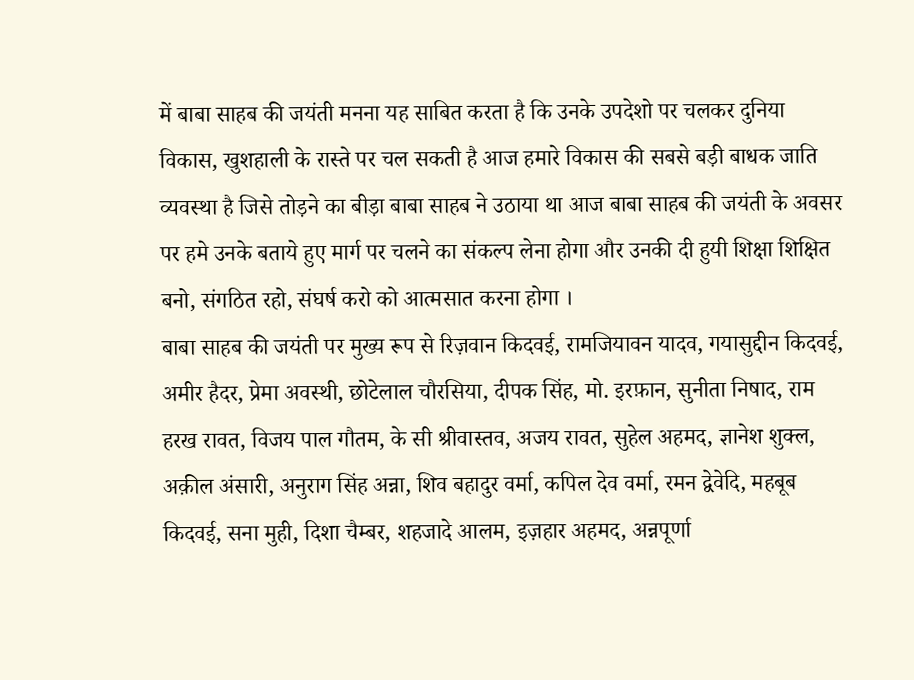में बाबा साहब की जयंती मनना यह साबित करता है कि उनके उपदेशो पर चलकर दुनिया विकास, खुशहाली के रास्ते पर चल सकती है आज हमारे विकास की सबसे बड़ी बाधक जाति व्यवस्था है जिसे तोड़ने का बीड़ा बाबा साहब ने उठाया था आज बाबा साहब की जयंती के अवसर पर हमे उनके बताये हुए मार्ग पर चलने का संकल्प लेना होगा और उनकी दी हुयी शिक्षा शिक्षित बनो, संगठित रहो, संघर्ष करो को आत्मसात करना होगा ।
बाबा साहब की जयंती पर मुख्य रूप से रिज़वान किदवई, रामजियावन यादव, गयासुद्दीन किदवई, अमीर हैदर, प्रेमा अवस्थी, छोटेलाल चौरसिया, दीपक सिंह, मो. इरफ़ान, सुनीता निषाद, राम हरख रावत, विजय पाल गौतम, के सी श्रीवास्तव, अजय रावत, सुहेल अहमद, ज्ञानेश शुक्ल, अक़ील अंसारी, अनुराग सिंह अन्ना, शिव बहादुर वर्मा, कपिल देव वर्मा, रमन द्वेवेदि, महबूब किदवई, सना मुही, दिशा चैम्बर, शहजादे आलम, इज़हार अहमद, अन्नपूर्णा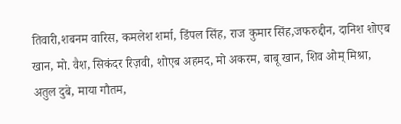तिवारी,शबनम वारिस, कमलेश शर्मा, डिंपल सिंह, राज कुमार सिंह,जफरुद्दीन, दानिश शोएब खान, मो. वैश, सिकंदर रिज़वी, शोएब अहमद, मो अकरम, बाबू खान, शिव ओम् मिश्रा, अतुल दुबे, माया गौतम,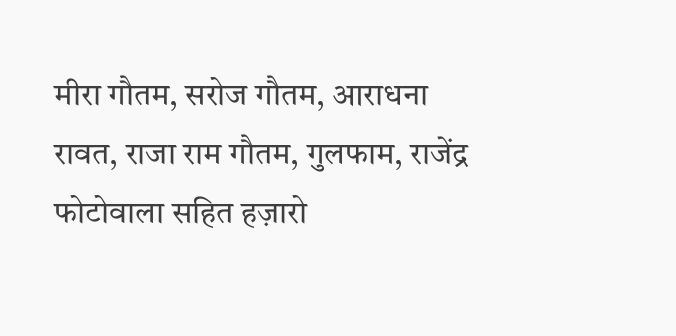मीरा गौतम, सरोज गौतम, आराधना रावत, राजा राम गौतम, गुलफाम, राजेंद्र फोटोवाला सहित हज़ारो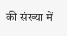की संख्या में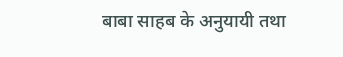बाबा साहब के अनुयायी तथा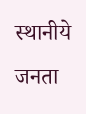स्थानीये जनता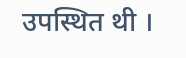उपस्थित थी ।